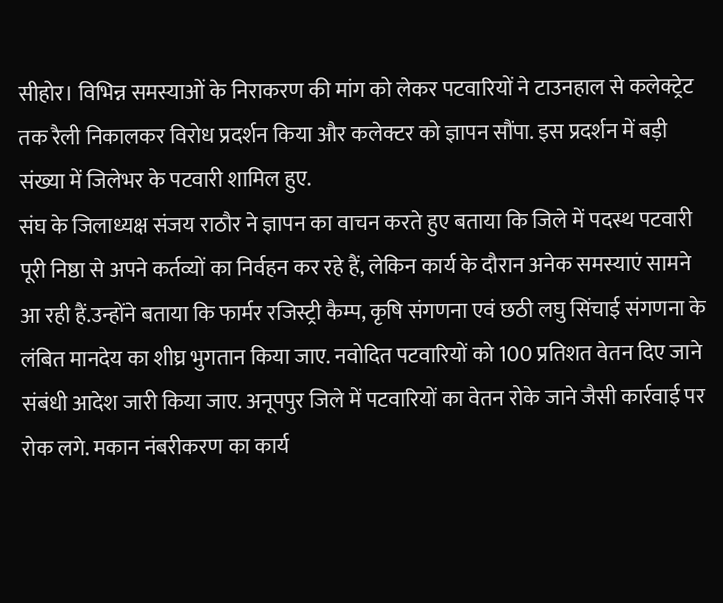सीहोर। विभिन्न समस्याओं के निराकरण की मांग को लेकर पटवारियों ने टाउनहाल से कलेक्ट्रेट तक रैली निकालकर विरोध प्रदर्शन किया और कलेक्टर को ज्ञापन सौंपा. इस प्रदर्शन में बड़ी संख्या में जिलेभर के पटवारी शामिल हुए.
संघ के जिलाध्यक्ष संजय राठौर ने ज्ञापन का वाचन करते हुए बताया कि जिले में पदस्थ पटवारी पूरी निष्ठा से अपने कर्तव्यों का निर्वहन कर रहे हैं, लेकिन कार्य के दौरान अनेक समस्याएं सामने आ रही हैं.उन्होंने बताया कि फार्मर रजिस्ट्री कैम्प, कृषि संगणना एवं छठी लघु सिंचाई संगणना के लंबित मानदेय का शीघ्र भुगतान किया जाए. नवोदित पटवारियों को 100 प्रतिशत वेतन दिए जाने संबंधी आदेश जारी किया जाए. अनूपपुर जिले में पटवारियों का वेतन रोके जाने जैसी कार्रवाई पर रोक लगे. मकान नंबरीकरण का कार्य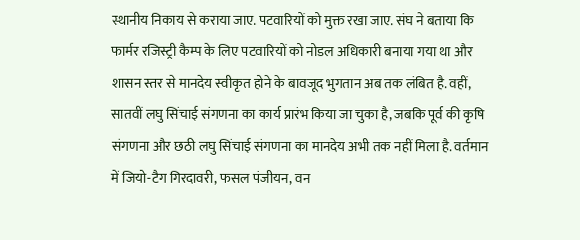स्थानीय निकाय से कराया जाए. पटवारियों को मुक्त रखा जाए. संघ ने बताया कि फार्मर रजिस्ट्री कैम्प के लिए पटवारियों को नोडल अधिकारी बनाया गया था और शासन स्तर से मानदेय स्वीकृत होने के बावजूद भुगतान अब तक लंबित है. वहीं, सातवीं लघु सिंचाई संगणना का कार्य प्रारंभ किया जा चुका है, जबकि पूर्व की कृषि संगणना और छठी लघु सिंचाई संगणना का मानदेय अभी तक नहीं मिला है. वर्तमान में जियो-टैग गिरदावरी, फसल पंजीयन, वन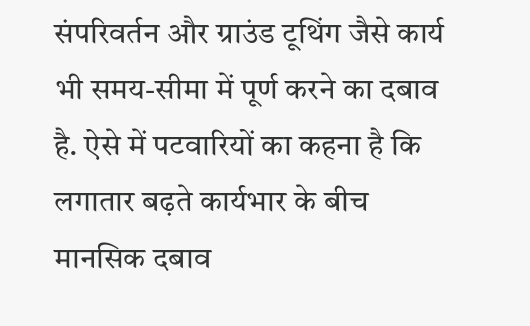संपरिवर्तन और ग्राउंड टूथिंग जैसे कार्य भी समय-सीमा में पूर्ण करने का दबाव है. ऐसे में पटवारियों का कहना है कि लगातार बढ़ते कार्यभार के बीच मानसिक दबाव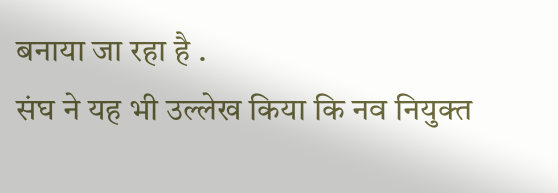बनाया जा रहा है .
संघ ने यह भी उल्लेख किया कि नव नियुक्त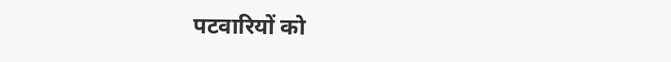पटवारियों को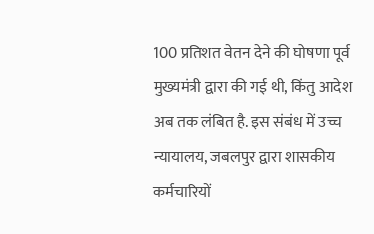100 प्रतिशत वेतन देने की घोषणा पूर्व मुख्यमंत्री द्वारा की गई थी, किंतु आदेश अब तक लंबित है. इस संबंध में उच्च न्यायालय, जबलपुर द्वारा शासकीय कर्मचारियों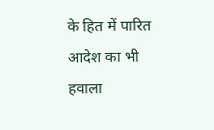के हित में पारित आदेश का भी हवाला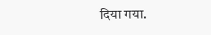दिया गया.